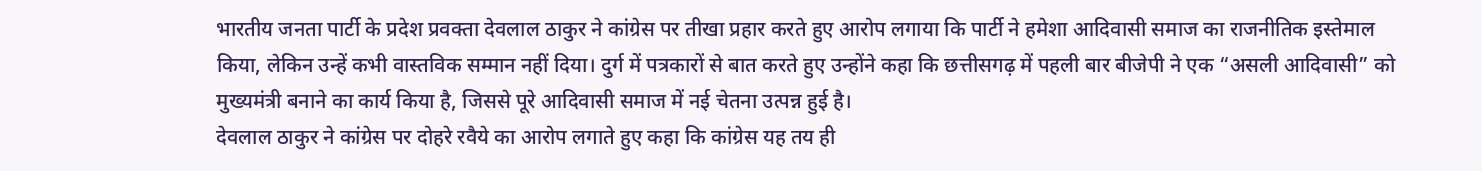भारतीय जनता पार्टी के प्रदेश प्रवक्ता देवलाल ठाकुर ने कांग्रेस पर तीखा प्रहार करते हुए आरोप लगाया कि पार्टी ने हमेशा आदिवासी समाज का राजनीतिक इस्तेमाल किया, लेकिन उन्हें कभी वास्तविक सम्मान नहीं दिया। दुर्ग में पत्रकारों से बात करते हुए उन्होंने कहा कि छत्तीसगढ़ में पहली बार बीजेपी ने एक “असली आदिवासी” को मुख्यमंत्री बनाने का कार्य किया है, जिससे पूरे आदिवासी समाज में नई चेतना उत्पन्न हुई है।
देवलाल ठाकुर ने कांग्रेस पर दोहरे रवैये का आरोप लगाते हुए कहा कि कांग्रेस यह तय ही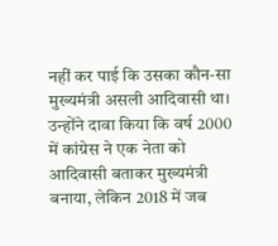नहीं कर पाई कि उसका कौन-सा मुख्यमंत्री असली आदिवासी था। उन्होंने दावा किया कि वर्ष 2000 में कांग्रेस ने एक नेता को आदिवासी बताकर मुख्यमंत्री बनाया, लेकिन 2018 में जब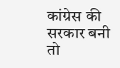कांग्रेस की सरकार बनी तो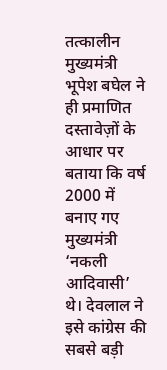तत्कालीन मुख्यमंत्री भूपेश बघेल ने ही प्रमाणित दस्तावेज़ों के आधार पर बताया कि वर्ष 2000 में बनाए गए मुख्यमंत्री ‘नकली आदिवासी’ थे। देवलाल ने इसे कांग्रेस की सबसे बड़ी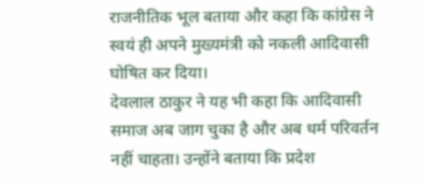राजनीतिक भूल बताया और कहा कि कांग्रेस ने स्वयं ही अपने मुख्यमंत्री को नकली आदिवासी घोषित कर दिया।
देवलाल ठाकुर ने यह भी कहा कि आदिवासी समाज अब जाग चुका है और अब धर्म परिवर्तन नहीं चाहता। उन्होंने बताया कि प्रदेश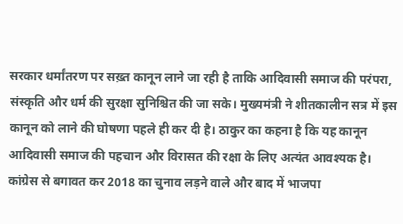सरकार धर्मांतरण पर सख़्त कानून लाने जा रही है ताकि आदिवासी समाज की परंपरा, संस्कृति और धर्म की सुरक्षा सुनिश्चित की जा सके। मुख्यमंत्री ने शीतकालीन सत्र में इस कानून को लाने की घोषणा पहले ही कर दी है। ठाकुर का कहना है कि यह कानून आदिवासी समाज की पहचान और विरासत की रक्षा के लिए अत्यंत आवश्यक है।
कांग्रेस से बगावत कर 2018 का चुनाव लड़ने वाले और बाद में भाजपा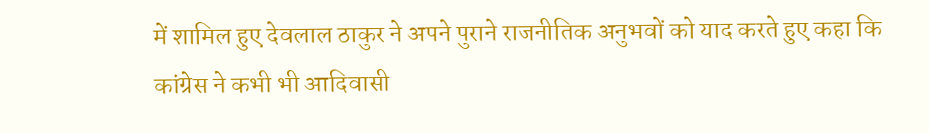में शामिल हुए देवलाल ठाकुर ने अपने पुराने राजनीतिक अनुभवों को याद करते हुए कहा कि कांग्रेस ने कभी भी आदिवासी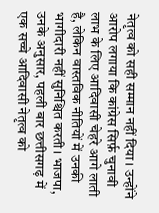नेतृत्व को सही सम्मान नहीं दिया। उन्होंने आरोप लगाया कि कांग्रेस सिर्फ़ चुनावी लाभ के लिए आदिवासी चेहरे आगे लाती है, लेकिन वास्तविक नीतियों में उनकी भागीदारी नहीं सुनिश्चित करती। भाजपा, उनके अनुसार, पहली बार छत्तीसगढ़ में एक सच्चे आदिवासी नेतृत्व को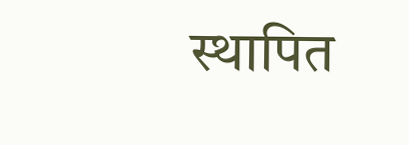स्थापित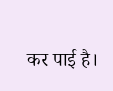कर पाई है।